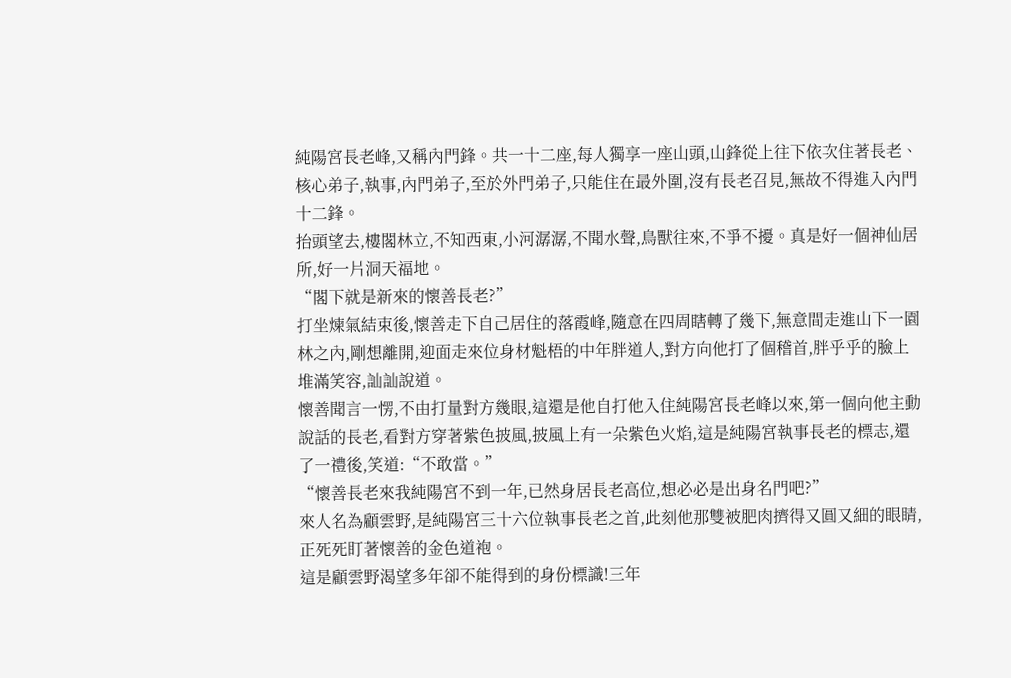純陽宮長老峰,又稱內門鋒。共一十二座,每人獨享一座山頭,山鋒從上往下依次住著長老、核心弟子,執事,內門弟子,至於外門弟子,只能住在最外圍,沒有長老召見,無故不得進入內門十二鋒。
抬頭望去,樓閣林立,不知西東,小河潺潺,不聞水聲,鳥獸往來,不爭不擾。真是好一個神仙居所,好一片洞天福地。
“閣下就是新來的懷善長老?”
打坐煉氣結束後,懷善走下自己居住的落霞峰,隨意在四周瞎轉了幾下,無意間走進山下一園林之內,剛想離開,迎面走來位身材魁梧的中年胖道人,對方向他打了個稽首,胖乎乎的臉上堆滿笑容,訕訕說道。
懷善聞言一愣,不由打量對方幾眼,這還是他自打他入住純陽宮長老峰以來,第一個向他主動說話的長老,看對方穿著紫色披風,披風上有一朵紫色火焰,這是純陽宮執事長老的標志,還了一禮後,笑道:“不敢當。”
“懷善長老來我純陽宮不到一年,已然身居長老高位,想必必是出身名門吧?”
來人名為顧雲野,是純陽宮三十六位執事長老之首,此刻他那雙被肥肉擠得又圓又細的眼睛,正死死盯著懷善的金色道袍。
這是顧雲野渴望多年卻不能得到的身份標識!三年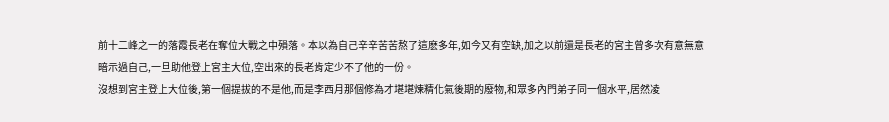前十二峰之一的落霞長老在奪位大戰之中殞落。本以為自己辛辛苦苦熬了這麽多年,如今又有空缺,加之以前還是長老的宮主曾多次有意無意暗示過自己,一旦助他登上宮主大位,空出來的長老肯定少不了他的一份。
沒想到宮主登上大位後,第一個提拔的不是他,而是李西月那個修為才堪堪煉精化氣後期的廢物,和眾多內門弟子同一個水平,居然凌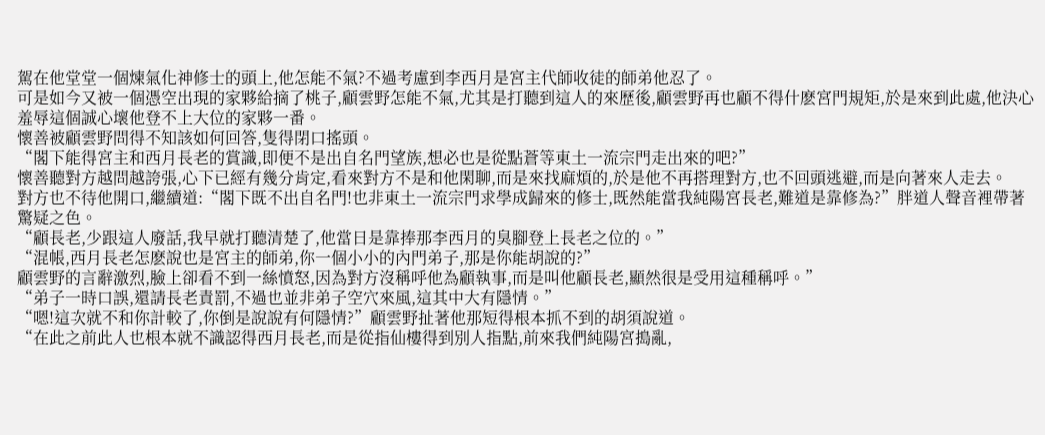駕在他堂堂一個煉氣化神修士的頭上,他怎能不氣?不過考慮到李西月是宮主代師收徒的師弟他忍了。
可是如今又被一個憑空出現的家夥給摘了桃子,顧雲野怎能不氣,尤其是打聽到這人的來歷後,顧雲野再也顧不得什麽宮門規矩,於是來到此處,他決心羞辱這個誠心壞他登不上大位的家夥一番。
懷善被顧雲野問得不知該如何回答,隻得閉口搖頭。
“閣下能得宮主和西月長老的賞識,即便不是出自名門望族,想必也是從點蒼等東土一流宗門走出來的吧?”
懷善聽對方越問越誇張,心下已經有幾分肯定,看來對方不是和他閑聊,而是來找麻煩的,於是他不再搭理對方,也不回頭逃避,而是向著來人走去。
對方也不待他開口,繼續道:“閣下既不出自名門!也非東土一流宗門求學成歸來的修士,既然能當我純陽宮長老,難道是靠修為?”胖道人聲音裡帶著驚疑之色。
“顧長老,少跟這人廢話,我早就打聽清楚了,他當日是靠捧那李西月的臭腳登上長老之位的。”
“混帳,西月長老怎麽說也是宮主的師弟,你一個小小的內門弟子,那是你能胡說的?”
顧雲野的言辭激烈,臉上卻看不到一絲憤怒,因為對方沒稱呼他為顧執事,而是叫他顧長老,顯然很是受用這種稱呼。”
“弟子一時口誤,還請長老責罰,不過也並非弟子空穴來風,這其中大有隱情。”
“嗯!這次就不和你計較了,你倒是說說有何隱情?”顧雲野扯著他那短得根本抓不到的胡須說道。
“在此之前此人也根本就不識認得西月長老,而是從指仙樓得到別人指點,前來我們純陽宮搗亂,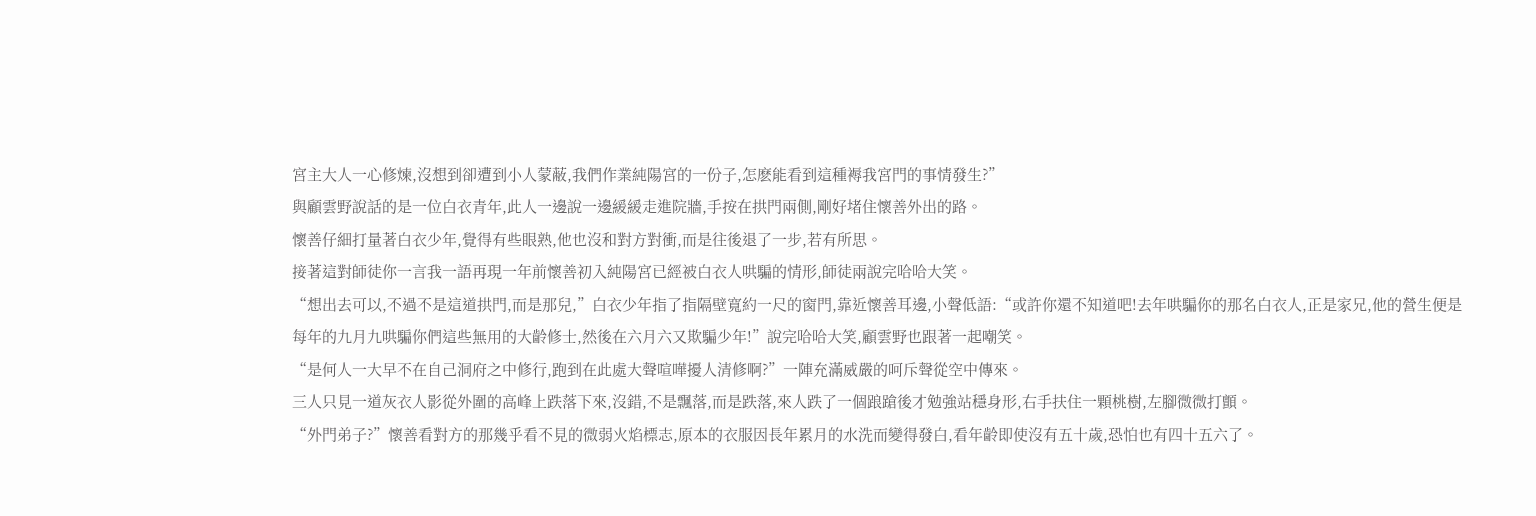宮主大人一心修煉,沒想到卻遭到小人蒙蔽,我們作業純陽宮的一份子,怎麽能看到這種褥我宮門的事情發生?”
與顧雲野說話的是一位白衣青年,此人一邊說一邊緩緩走進院牆,手按在拱門兩側,剛好堵住懷善外出的路。
懷善仔細打量著白衣少年,覺得有些眼熟,他也沒和對方對衝,而是往後退了一步,若有所思。
接著這對師徒你一言我一語再現一年前懷善初入純陽宮已經被白衣人哄騙的情形,師徒兩說完哈哈大笑。
“想出去可以,不過不是這道拱門,而是那兒,”白衣少年指了指隔壁寬約一尺的窗門,靠近懷善耳邊,小聲低語:“或許你還不知道吧!去年哄騙你的那名白衣人,正是家兄,他的營生便是每年的九月九哄騙你們這些無用的大齡修士,然後在六月六又欺騙少年!”說完哈哈大笑,顧雲野也跟著一起嘲笑。
“是何人一大早不在自己洞府之中修行,跑到在此處大聲喧嘩擾人清修啊?”一陣充滿威嚴的呵斥聲從空中傳來。
三人只見一道灰衣人影從外圍的高峰上跌落下來,沒錯,不是飄落,而是跌落,來人跌了一個踉蹌後才勉強站穩身形,右手扶住一顆桃樹,左腳微微打顫。
“外門弟子?”懷善看對方的那幾乎看不見的微弱火焰標志,原本的衣服因長年累月的水洗而變得發白,看年齡即使沒有五十歲,恐怕也有四十五六了。